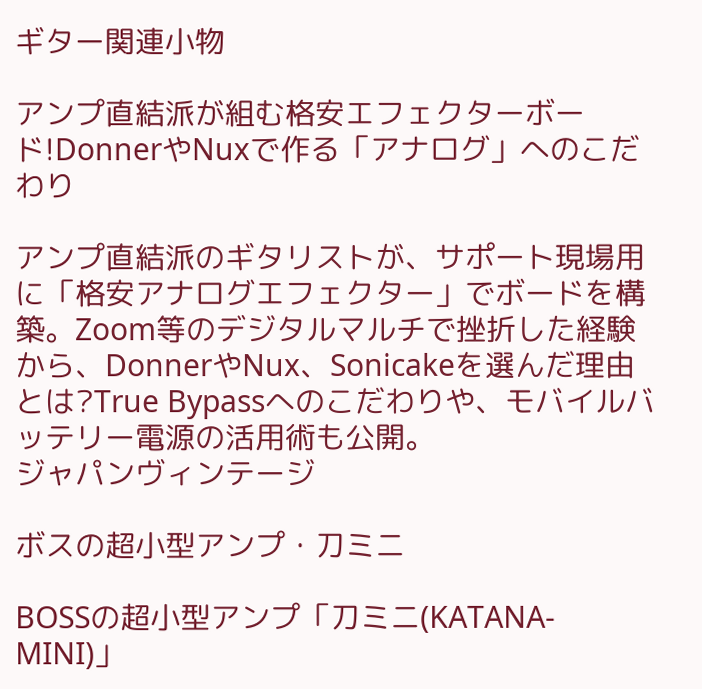ギター関連小物

アンプ直結派が組む格安エフェクターボード!DonnerやNuxで作る「アナログ」へのこだわり

アンプ直結派のギタリストが、サポート現場用に「格安アナログエフェクター」でボードを構築。Zoom等のデジタルマルチで挫折した経験から、DonnerやNux、Sonicakeを選んだ理由とは?True Bypassへのこだわりや、モバイルバッテリー電源の活用術も公開。
ジャパンヴィンテージ

ボスの超小型アンプ・刀ミニ

BOSSの超小型アンプ「刀ミニ(KATANA-MINI)」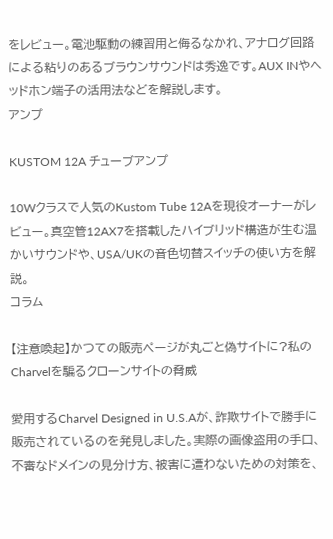をレビュー。電池駆動の練習用と侮るなかれ、アナログ回路による粘りのあるブラウンサウンドは秀逸です。AUX INやヘッドホン端子の活用法などを解説します。
アンプ

KUSTOM 12A チューブアンプ

10Wクラスで人気のKustom Tube 12Aを現役オーナーがレビュー。真空管12AX7を搭載したハイブリッド構造が生む温かいサウンドや、USA/UKの音色切替スイッチの使い方を解説。
コラム

【注意喚起】かつての販売ページが丸ごと偽サイトに?私のCharvelを騙るクローンサイトの脅威

愛用するCharvel Designed in U.S.Aが、詐欺サイトで勝手に販売されているのを発見しました。実際の画像盗用の手口、不審なドメインの見分け方、被害に遭わないための対策を、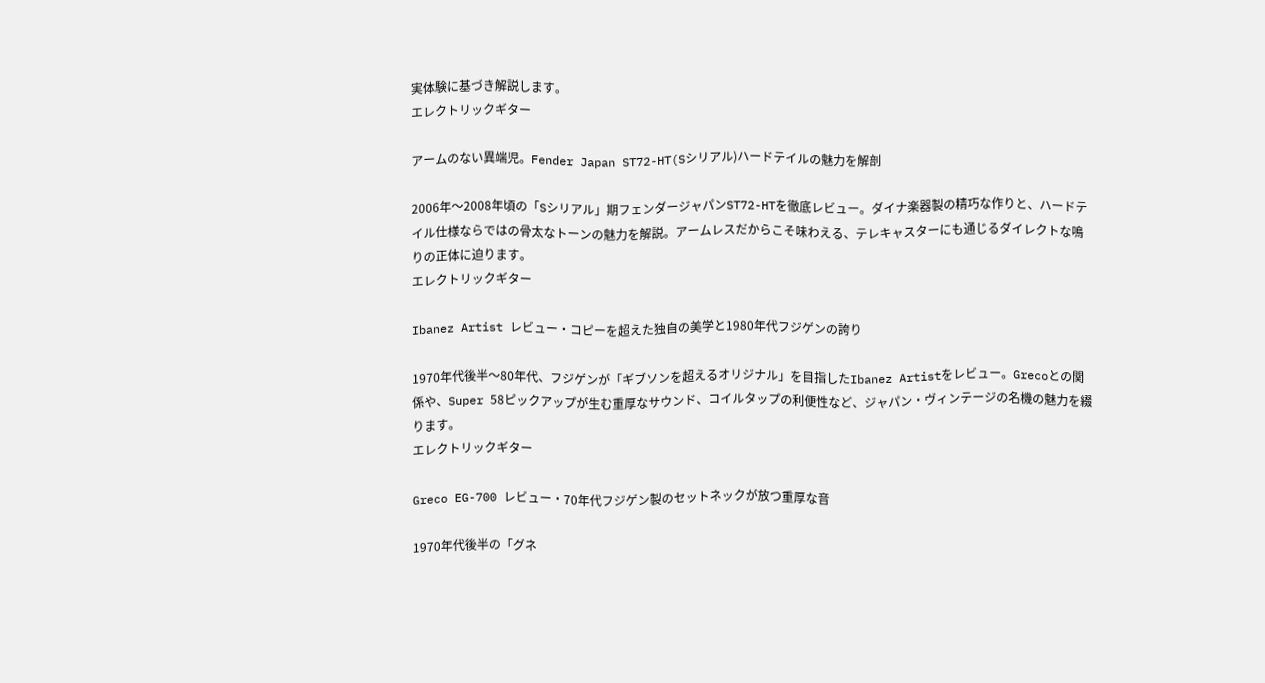実体験に基づき解説します。
エレクトリックギター

アームのない異端児。Fender Japan ST72-HT(Sシリアル)ハードテイルの魅力を解剖

2006年〜2008年頃の「Sシリアル」期フェンダージャパンST72-HTを徹底レビュー。ダイナ楽器製の精巧な作りと、ハードテイル仕様ならではの骨太なトーンの魅力を解説。アームレスだからこそ味わえる、テレキャスターにも通じるダイレクトな鳴りの正体に迫ります。
エレクトリックギター

Ibanez Artist レビュー・コピーを超えた独自の美学と1980年代フジゲンの誇り

1970年代後半〜80年代、フジゲンが「ギブソンを超えるオリジナル」を目指したIbanez Artistをレビュー。Grecoとの関係や、Super 58ピックアップが生む重厚なサウンド、コイルタップの利便性など、ジャパン・ヴィンテージの名機の魅力を綴ります。
エレクトリックギター

Greco EG-700 レビュー・70年代フジゲン製のセットネックが放つ重厚な音

1970年代後半の「グネ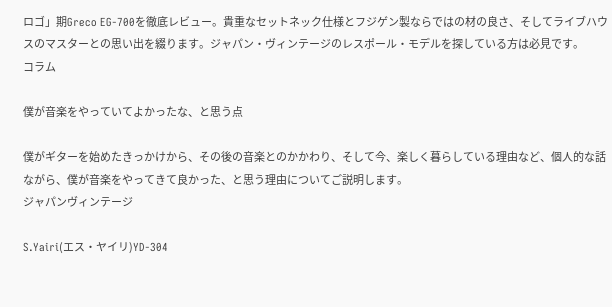ロゴ」期Greco EG-700を徹底レビュー。貴重なセットネック仕様とフジゲン製ならではの材の良さ、そしてライブハウスのマスターとの思い出を綴ります。ジャパン・ヴィンテージのレスポール・モデルを探している方は必見です。
コラム

僕が音楽をやっていてよかったな、と思う点

僕がギターを始めたきっかけから、その後の音楽とのかかわり、そして今、楽しく暮らしている理由など、個人的な話ながら、僕が音楽をやってきて良かった、と思う理由についてご説明します。
ジャパンヴィンテージ

S.Yairi(エス・ヤイリ)YD-304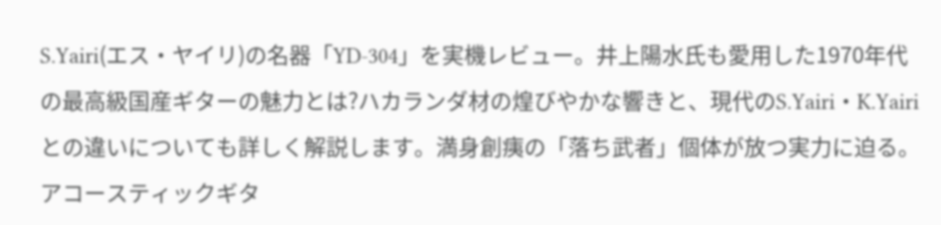S.Yairi(エス・ヤイリ)の名器「YD-304」を実機レビュー。井上陽水氏も愛用した1970年代の最高級国産ギターの魅力とは?ハカランダ材の煌びやかな響きと、現代のS.Yairi・K.Yairiとの違いについても詳しく解説します。満身創痍の「落ち武者」個体が放つ実力に迫る。
アコースティックギタ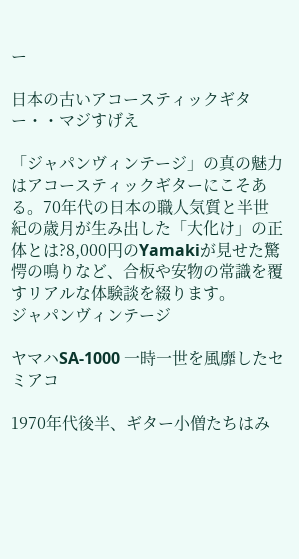ー

日本の古いアコースティックギター・・マジすげえ

「ジャパンヴィンテージ」の真の魅力はアコースティックギターにこそある。70年代の日本の職人気質と半世紀の歳月が生み出した「大化け」の正体とは?8,000円のYamakiが見せた驚愕の鳴りなど、合板や安物の常識を覆すリアルな体験談を綴ります。
ジャパンヴィンテージ

ヤマハSA-1000 一時一世を風靡したセミアコ

1970年代後半、ギター小僧たちはみ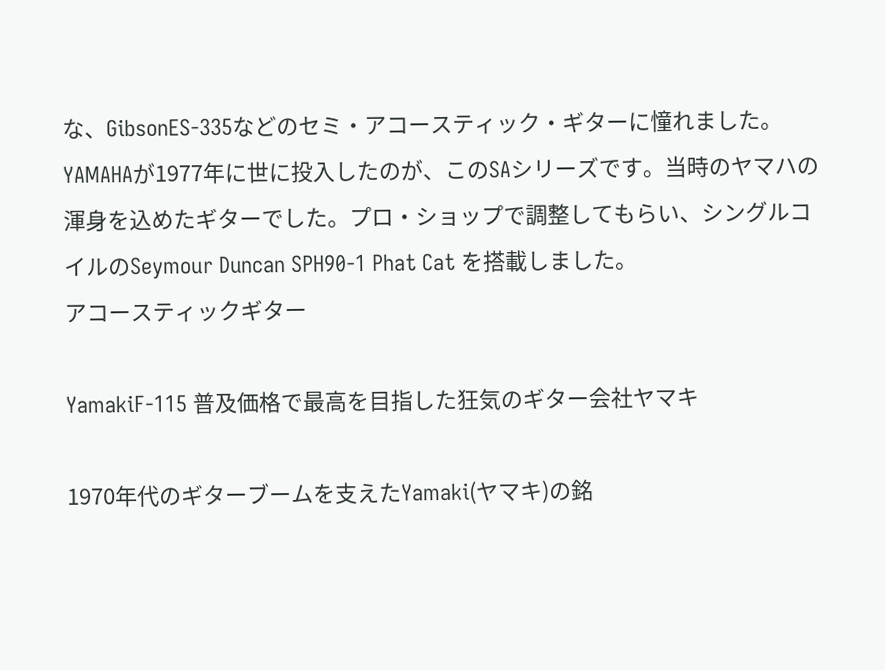な、GibsonES-335などのセミ・アコースティック・ギターに憧れました。YAMAHAが1977年に世に投入したのが、このSAシリーズです。当時のヤマハの渾身を込めたギターでした。プロ・ショップで調整してもらい、シングルコイルのSeymour Duncan SPH90-1 Phat Cat を搭載しました。
アコースティックギター

YamakiF-115 普及価格で最高を目指した狂気のギター会社ヤマキ

1970年代のギターブームを支えたYamaki(ヤマキ)の銘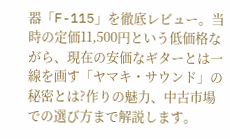器「F-115」を徹底レビュー。当時の定価11,500円という低価格ながら、現在の安価なギターとは一線を画す「ヤマキ・サウンド」の秘密とは?作りの魅力、中古市場での選び方まで解説します。